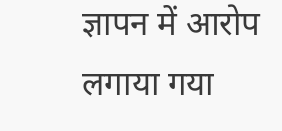ज्ञापन में आरोप लगाया गया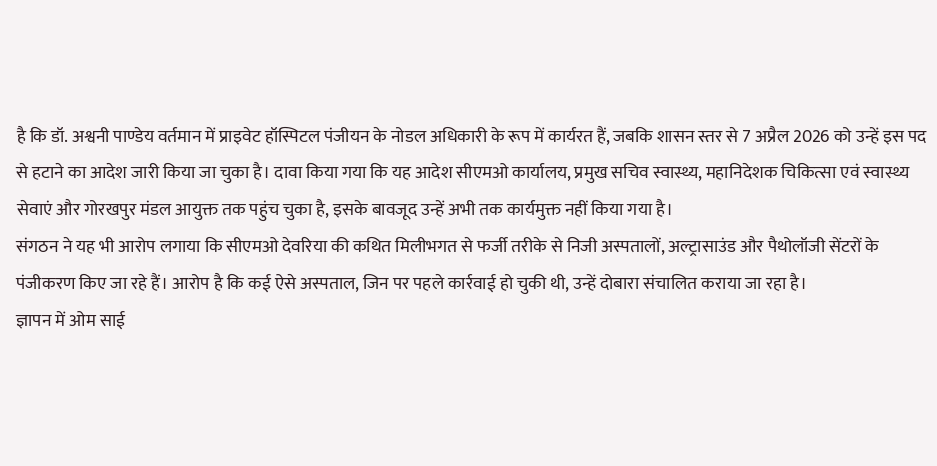है कि डॉ. अश्वनी पाण्डेय वर्तमान में प्राइवेट हॉस्पिटल पंजीयन के नोडल अधिकारी के रूप में कार्यरत हैं, जबकि शासन स्तर से 7 अप्रैल 2026 को उन्हें इस पद से हटाने का आदेश जारी किया जा चुका है। दावा किया गया कि यह आदेश सीएमओ कार्यालय, प्रमुख सचिव स्वास्थ्य, महानिदेशक चिकित्सा एवं स्वास्थ्य सेवाएं और गोरखपुर मंडल आयुक्त तक पहुंच चुका है, इसके बावजूद उन्हें अभी तक कार्यमुक्त नहीं किया गया है।
संगठन ने यह भी आरोप लगाया कि सीएमओ देवरिया की कथित मिलीभगत से फर्जी तरीके से निजी अस्पतालों, अल्ट्रासाउंड और पैथोलॉजी सेंटरों के पंजीकरण किए जा रहे हैं। आरोप है कि कई ऐसे अस्पताल, जिन पर पहले कार्रवाई हो चुकी थी, उन्हें दोबारा संचालित कराया जा रहा है।
ज्ञापन में ओम साई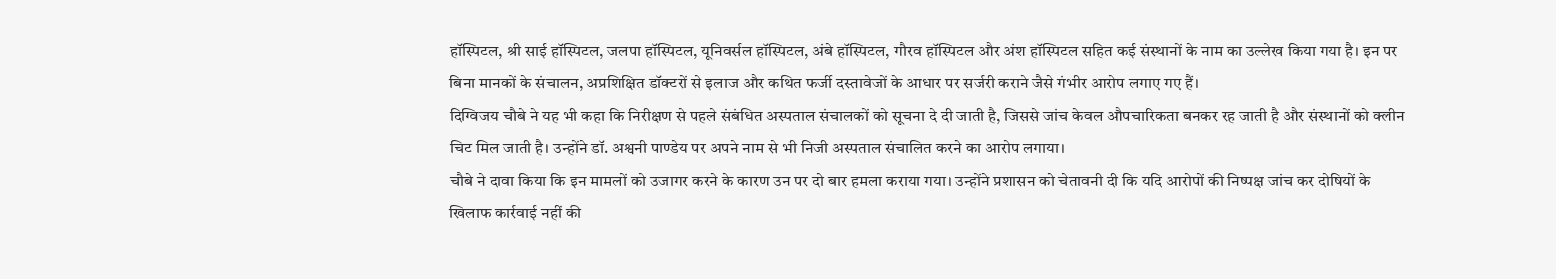हॉस्पिटल, श्री साई हॉस्पिटल, जलपा हॉस्पिटल, यूनिवर्सल हॉस्पिटल, अंबे हॉस्पिटल, गौरव हॉस्पिटल और अंश हॉस्पिटल सहित कई संस्थानों के नाम का उल्लेख किया गया है। इन पर बिना मानकों के संचालन, अप्रशिक्षित डॉक्टरों से इलाज और कथित फर्जी दस्तावेजों के आधार पर सर्जरी कराने जैसे गंभीर आरोप लगाए गए हैं।
दिग्विजय चौबे ने यह भी कहा कि निरीक्षण से पहले संबंधित अस्पताल संचालकों को सूचना दे दी जाती है, जिससे जांच केवल औपचारिकता बनकर रह जाती है और संस्थानों को क्लीन चिट मिल जाती है। उन्होंने डॉ. अश्वनी पाण्डेय पर अपने नाम से भी निजी अस्पताल संचालित करने का आरोप लगाया।
चौबे ने दावा किया कि इन मामलों को उजागर करने के कारण उन पर दो बार हमला कराया गया। उन्होंने प्रशासन को चेतावनी दी कि यदि आरोपों की निष्पक्ष जांच कर दोषियों के खिलाफ कार्रवाई नहीं की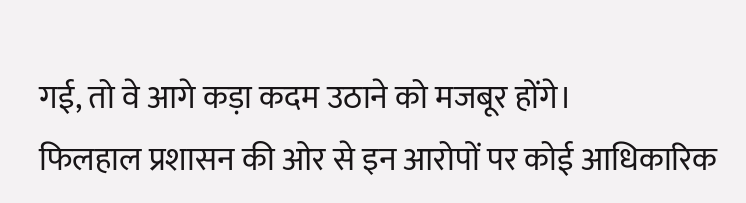गई, तो वे आगे कड़ा कदम उठाने को मजबूर होंगे।
फिलहाल प्रशासन की ओर से इन आरोपों पर कोई आधिकारिक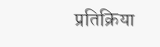प्रतिक्रिया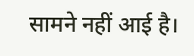सामने नहीं आई है।